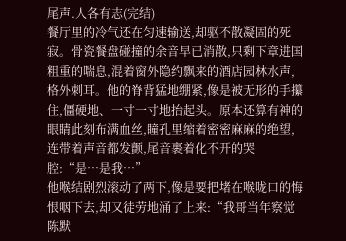尾声.人各有志(完结)
餐厅里的冷气还在匀速输送,却驱不散凝固的死寂。骨瓷餐盘碰撞的余音早已消散,只剩下章进国粗重的喘息,混着窗外隐约飘来的酒店园林水声,格外刺耳。他的脊背猛地绷紧,像是被无形的手攥住,僵硬地、一寸一寸地抬起头。原本还算有神的眼睛此刻布满血丝,瞳孔里缩着密密麻麻的绝望,连带着声音都发颤,尾音裹着化不开的哭腔:“是…是我…”
他喉结剧烈滚动了两下,像是要把堵在喉咙口的悔恨咽下去,却又徒劳地涌了上来:“我哥当年察觉陈默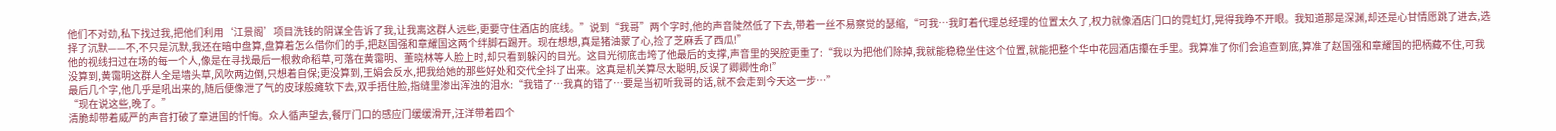他们不对劲,私下找过我,把他们利用‘江景阁’项目洗钱的阴谋全告诉了我,让我离这群人远些,更要守住酒店的底线。”说到“我哥”两个字时,他的声音陡然低了下去,带着一丝不易察觉的瑟缩,“可我…我盯着代理总经理的位置太久了,权力就像酒店门口的霓虹灯,晃得我睁不开眼。我知道那是深渊,却还是心甘情愿跳了进去,选择了沉默——不,不只是沉默,我还在暗中盘算,盘算着怎么借你们的手,把赵国强和章耀国这两个绊脚石踢开。现在想想,真是猪油蒙了心,捡了芝麻丢了西瓜!”
他的视线扫过在场的每一个人,像是在寻找最后一根救命稻草,可落在黄霭明、董晓林等人脸上时,却只看到躲闪的目光。这目光彻底击垮了他最后的支撑,声音里的哭腔更重了:“我以为把他们除掉,我就能稳稳坐住这个位置,就能把整个华中花园酒店攥在手里。我算准了你们会追查到底,算准了赵国强和章耀国的把柄藏不住,可我没算到,黄霭明这群人全是墙头草,风吹两边倒,只想着自保;更没算到,王娟会反水,把我给她的那些好处和交代全抖了出来。这真是机关算尽太聪明,反误了卿卿性命!”
最后几个字,他几乎是吼出来的,随后便像泄了气的皮球般瘫软下去,双手捂住脸,指缝里渗出浑浊的泪水:“我错了…我真的错了…要是当初听我哥的话,就不会走到今天这一步…”
“现在说这些,晚了。”
清脆却带着威严的声音打破了章进国的忏悔。众人循声望去,餐厅门口的感应门缓缓滑开,汪洋带着四个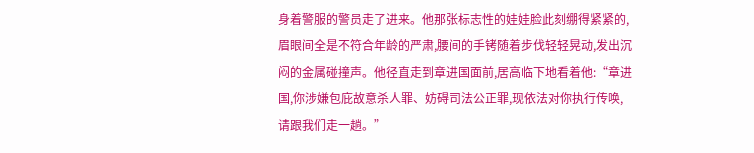身着警服的警员走了进来。他那张标志性的娃娃脸此刻绷得紧紧的,眉眼间全是不符合年龄的严肃,腰间的手铐随着步伐轻轻晃动,发出沉闷的金属碰撞声。他径直走到章进国面前,居高临下地看着他:“章进国,你涉嫌包庇故意杀人罪、妨碍司法公正罪,现依法对你执行传唤,请跟我们走一趟。”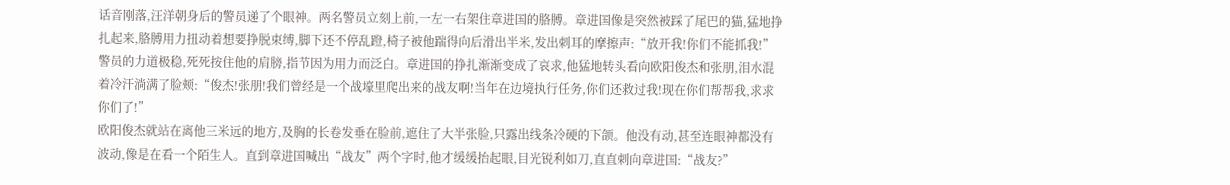话音刚落,汪洋朝身后的警员递了个眼神。两名警员立刻上前,一左一右架住章进国的胳膊。章进国像是突然被踩了尾巴的猫,猛地挣扎起来,胳膊用力扭动着想要挣脱束缚,脚下还不停乱蹬,椅子被他踹得向后滑出半米,发出刺耳的摩擦声:“放开我!你们不能抓我!”
警员的力道极稳,死死按住他的肩膀,指节因为用力而泛白。章进国的挣扎渐渐变成了哀求,他猛地转头看向欧阳俊杰和张朋,泪水混着冷汗淌满了脸颊:“俊杰!张朋!我们曾经是一个战壕里爬出来的战友啊!当年在边境执行任务,你们还救过我!现在你们帮帮我,求求你们了!”
欧阳俊杰就站在离他三米远的地方,及胸的长卷发垂在脸前,遮住了大半张脸,只露出线条冷硬的下颌。他没有动,甚至连眼神都没有波动,像是在看一个陌生人。直到章进国喊出“战友”两个字时,他才缓缓抬起眼,目光锐利如刀,直直刺向章进国:“战友?”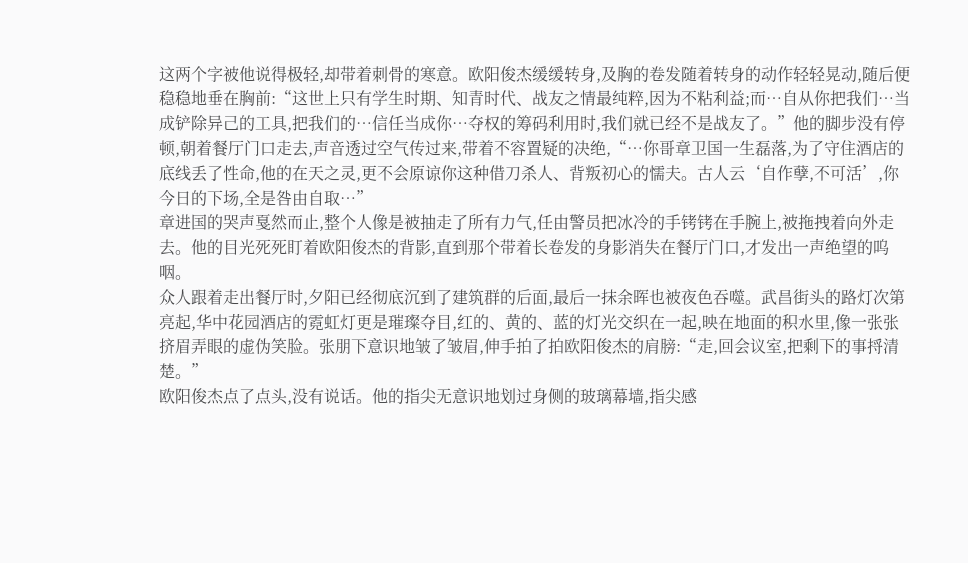这两个字被他说得极轻,却带着刺骨的寒意。欧阳俊杰缓缓转身,及胸的卷发随着转身的动作轻轻晃动,随后便稳稳地垂在胸前:“这世上只有学生时期、知青时代、战友之情最纯粹,因为不粘利益;而…自从你把我们…当成铲除异己的工具,把我们的…信任当成你…夺权的筹码利用时,我们就已经不是战友了。”他的脚步没有停顿,朝着餐厅门口走去,声音透过空气传过来,带着不容置疑的决绝,“…你哥章卫国一生磊落,为了守住酒店的底线丢了性命,他的在天之灵,更不会原谅你这种借刀杀人、背叛初心的懦夫。古人云‘自作孽,不可活’,你今日的下场,全是咎由自取…”
章进国的哭声戛然而止,整个人像是被抽走了所有力气,任由警员把冰冷的手铐铐在手腕上,被拖拽着向外走去。他的目光死死盯着欧阳俊杰的背影,直到那个带着长卷发的身影消失在餐厅门口,才发出一声绝望的呜咽。
众人跟着走出餐厅时,夕阳已经彻底沉到了建筑群的后面,最后一抹余晖也被夜色吞噬。武昌街头的路灯次第亮起,华中花园酒店的霓虹灯更是璀璨夺目,红的、黄的、蓝的灯光交织在一起,映在地面的积水里,像一张张挤眉弄眼的虚伪笑脸。张朋下意识地皱了皱眉,伸手拍了拍欧阳俊杰的肩膀:“走,回会议室,把剩下的事捋清楚。”
欧阳俊杰点了点头,没有说话。他的指尖无意识地划过身侧的玻璃幕墙,指尖感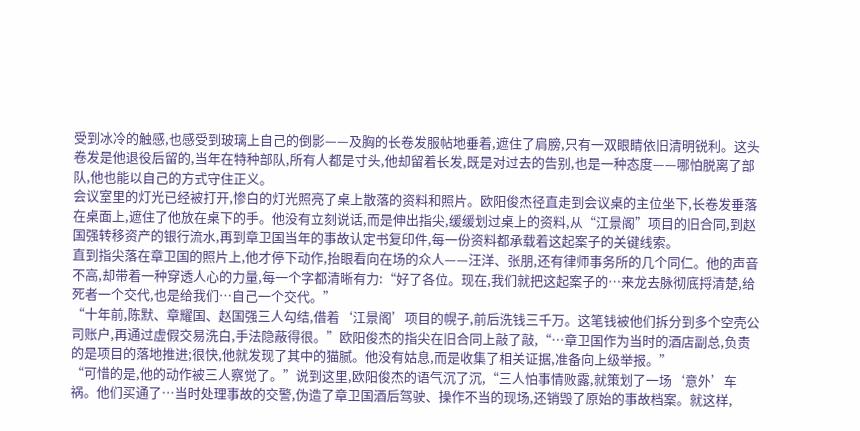受到冰冷的触感,也感受到玻璃上自己的倒影——及胸的长卷发服帖地垂着,遮住了肩膀,只有一双眼睛依旧清明锐利。这头卷发是他退役后留的,当年在特种部队,所有人都是寸头,他却留着长发,既是对过去的告别,也是一种态度——哪怕脱离了部队,他也能以自己的方式守住正义。
会议室里的灯光已经被打开,惨白的灯光照亮了桌上散落的资料和照片。欧阳俊杰径直走到会议桌的主位坐下,长卷发垂落在桌面上,遮住了他放在桌下的手。他没有立刻说话,而是伸出指尖,缓缓划过桌上的资料,从“江景阁”项目的旧合同,到赵国强转移资产的银行流水,再到章卫国当年的事故认定书复印件,每一份资料都承载着这起案子的关键线索。
直到指尖落在章卫国的照片上,他才停下动作,抬眼看向在场的众人——汪洋、张朋,还有律师事务所的几个同仁。他的声音不高,却带着一种穿透人心的力量,每一个字都清晰有力:“好了各位。现在,我们就把这起案子的…来龙去脉彻底捋清楚,给死者一个交代,也是给我们…自己一个交代。”
“十年前,陈默、章耀国、赵国强三人勾结,借着‘江景阁’项目的幌子,前后洗钱三千万。这笔钱被他们拆分到多个空壳公司账户,再通过虚假交易洗白,手法隐蔽得很。”欧阳俊杰的指尖在旧合同上敲了敲,“…章卫国作为当时的酒店副总,负责的是项目的落地推进;很快,他就发现了其中的猫腻。他没有姑息,而是收集了相关证据,准备向上级举报。”
“可惜的是,他的动作被三人察觉了。”说到这里,欧阳俊杰的语气沉了沉,“三人怕事情败露,就策划了一场‘意外’车祸。他们买通了…当时处理事故的交警,伪造了章卫国酒后驾驶、操作不当的现场,还销毁了原始的事故档案。就这样,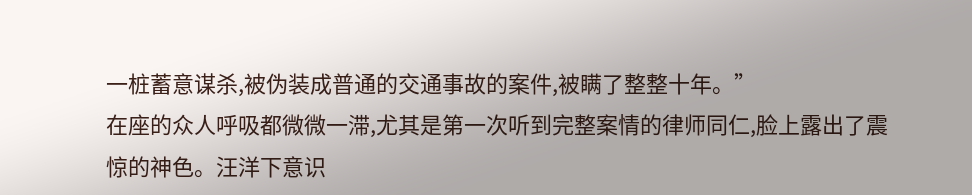一桩蓄意谋杀,被伪装成普通的交通事故的案件,被瞒了整整十年。”
在座的众人呼吸都微微一滞,尤其是第一次听到完整案情的律师同仁,脸上露出了震惊的神色。汪洋下意识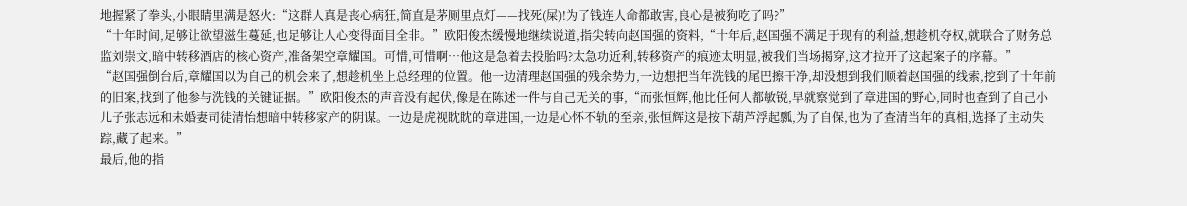地握紧了拳头,小眼睛里满是怒火:“这群人真是丧心病狂,简直是茅厕里点灯——找死(屎)!为了钱连人命都敢害,良心是被狗吃了吗?”
“十年时间,足够让欲望滋生蔓延,也足够让人心变得面目全非。”欧阳俊杰缓慢地继续说道,指尖转向赵国强的资料,“十年后,赵国强不满足于现有的利益,想趁机夺权,就联合了财务总监刘崇文,暗中转移酒店的核心资产,准备架空章耀国。可惜,可惜啊…他这是急着去投胎吗?太急功近利,转移资产的痕迹太明显,被我们当场揭穿,这才拉开了这起案子的序幕。”
“赵国强倒台后,章耀国以为自己的机会来了,想趁机坐上总经理的位置。他一边清理赵国强的残余势力,一边想把当年洗钱的尾巴擦干净,却没想到我们顺着赵国强的线索,挖到了十年前的旧案,找到了他参与洗钱的关键证据。”欧阳俊杰的声音没有起伏,像是在陈述一件与自己无关的事,“而张恒辉,他比任何人都敏锐,早就察觉到了章进国的野心,同时也查到了自己小儿子张志远和未婚妻司徒清怡想暗中转移家产的阴谋。一边是虎视眈眈的章进国,一边是心怀不轨的至亲,张恒辉这是按下葫芦浮起瓢,为了自保,也为了查清当年的真相,选择了主动失踪,藏了起来。”
最后,他的指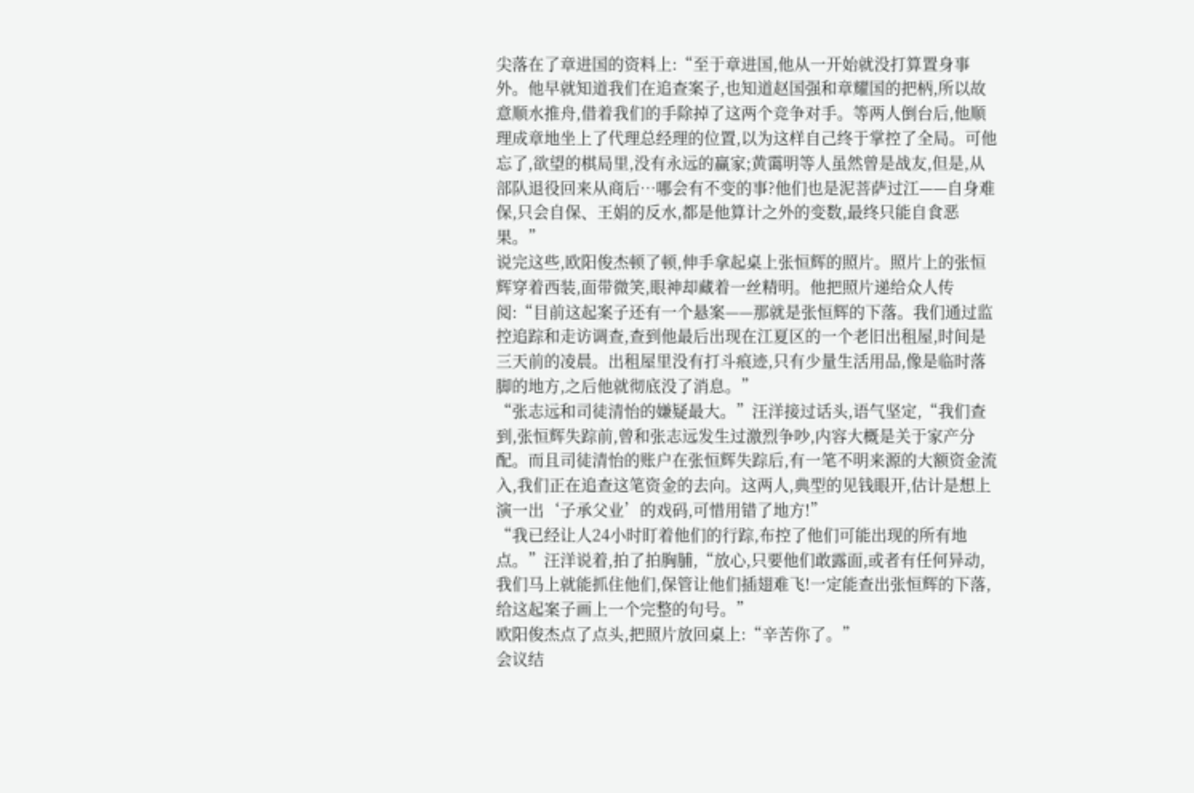尖落在了章进国的资料上:“至于章进国,他从一开始就没打算置身事外。他早就知道我们在追查案子,也知道赵国强和章耀国的把柄,所以故意顺水推舟,借着我们的手除掉了这两个竞争对手。等两人倒台后,他顺理成章地坐上了代理总经理的位置,以为这样自己终于掌控了全局。可他忘了,欲望的棋局里,没有永远的赢家;黄霭明等人虽然曾是战友,但是,从部队退役回来从商后…哪会有不变的事?他们也是泥菩萨过江——自身难保,只会自保、王娟的反水,都是他算计之外的变数,最终只能自食恶果。”
说完这些,欧阳俊杰顿了顿,伸手拿起桌上张恒辉的照片。照片上的张恒辉穿着西装,面带微笑,眼神却藏着一丝精明。他把照片递给众人传阅:“目前这起案子还有一个悬案——那就是张恒辉的下落。我们通过监控追踪和走访调查,查到他最后出现在江夏区的一个老旧出租屋,时间是三天前的凌晨。出租屋里没有打斗痕迹,只有少量生活用品,像是临时落脚的地方,之后他就彻底没了消息。”
“张志远和司徒清怡的嫌疑最大。”汪洋接过话头,语气坚定,“我们查到,张恒辉失踪前,曾和张志远发生过激烈争吵,内容大概是关于家产分配。而且司徒清怡的账户在张恒辉失踪后,有一笔不明来源的大额资金流入,我们正在追查这笔资金的去向。这两人,典型的见钱眼开,估计是想上演一出‘子承父业’的戏码,可惜用错了地方!”
“我已经让人24小时盯着他们的行踪,布控了他们可能出现的所有地点。”汪洋说着,拍了拍胸脯,“放心,只要他们敢露面,或者有任何异动,我们马上就能抓住他们,保管让他们插翅难飞!一定能查出张恒辉的下落,给这起案子画上一个完整的句号。”
欧阳俊杰点了点头,把照片放回桌上:“辛苦你了。”
会议结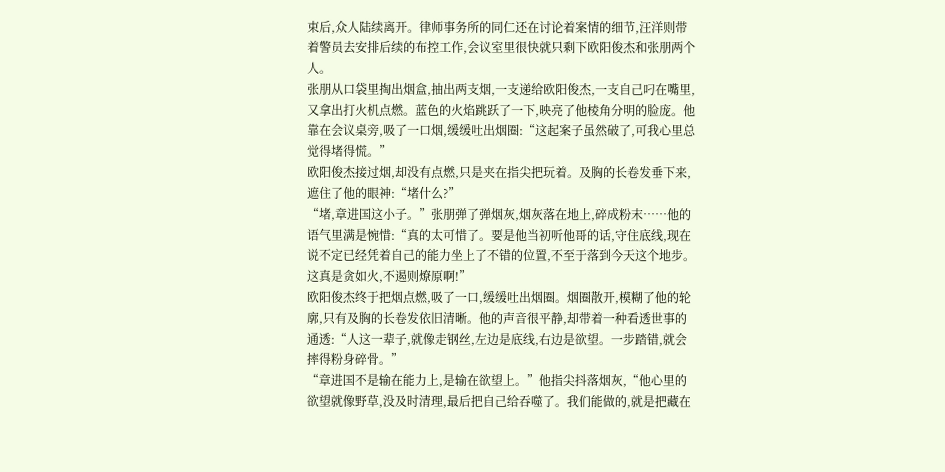束后,众人陆续离开。律师事务所的同仁还在讨论着案情的细节,汪洋则带着警员去安排后续的布控工作,会议室里很快就只剩下欧阳俊杰和张朋两个人。
张朋从口袋里掏出烟盒,抽出两支烟,一支递给欧阳俊杰,一支自己叼在嘴里,又拿出打火机点燃。蓝色的火焰跳跃了一下,映亮了他棱角分明的脸庞。他靠在会议桌旁,吸了一口烟,缓缓吐出烟圈:“这起案子虽然破了,可我心里总觉得堵得慌。”
欧阳俊杰接过烟,却没有点燃,只是夹在指尖把玩着。及胸的长卷发垂下来,遮住了他的眼神:“堵什么?”
“堵,章进国这小子。”张朋弹了弹烟灰,烟灰落在地上,碎成粉末……他的语气里满是惋惜:“真的太可惜了。要是他当初听他哥的话,守住底线,现在说不定已经凭着自己的能力坐上了不错的位置,不至于落到今天这个地步。这真是贪如火,不遏则燎原啊!”
欧阳俊杰终于把烟点燃,吸了一口,缓缓吐出烟圈。烟圈散开,模糊了他的轮廓,只有及胸的长卷发依旧清晰。他的声音很平静,却带着一种看透世事的通透:“人这一辈子,就像走钢丝,左边是底线,右边是欲望。一步踏错,就会摔得粉身碎骨。”
“章进国不是输在能力上,是输在欲望上。”他指尖抖落烟灰,“他心里的欲望就像野草,没及时清理,最后把自己给吞噬了。我们能做的,就是把藏在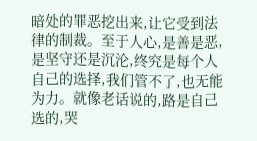暗处的罪恶挖出来,让它受到法律的制裁。至于人心,是善是恶,是坚守还是沉沦,终究是每个人自己的选择,我们管不了,也无能为力。就像老话说的,路是自己选的,哭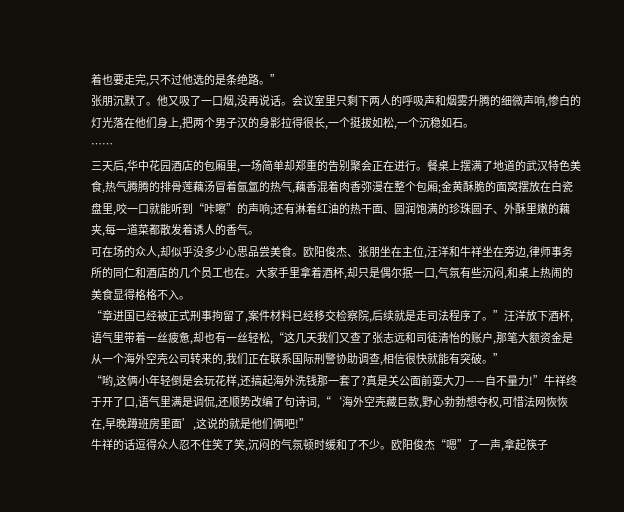着也要走完,只不过他选的是条绝路。”
张朋沉默了。他又吸了一口烟,没再说话。会议室里只剩下两人的呼吸声和烟雾升腾的细微声响,惨白的灯光落在他们身上,把两个男子汉的身影拉得很长,一个挺拔如松,一个沉稳如石。
……
三天后,华中花园酒店的包厢里,一场简单却郑重的告别聚会正在进行。餐桌上摆满了地道的武汉特色美食,热气腾腾的排骨莲藕汤冒着氤氲的热气,藕香混着肉香弥漫在整个包厢;金黄酥脆的面窝摆放在白瓷盘里,咬一口就能听到“咔嚓”的声响;还有淋着红油的热干面、圆润饱满的珍珠圆子、外酥里嫩的藕夹,每一道菜都散发着诱人的香气。
可在场的众人,却似乎没多少心思品尝美食。欧阳俊杰、张朋坐在主位,汪洋和牛祥坐在旁边,律师事务所的同仁和酒店的几个员工也在。大家手里拿着酒杯,却只是偶尔抿一口,气氛有些沉闷,和桌上热闹的美食显得格格不入。
“章进国已经被正式刑事拘留了,案件材料已经移交检察院,后续就是走司法程序了。”汪洋放下酒杯,语气里带着一丝疲惫,却也有一丝轻松,“这几天我们又查了张志远和司徒清怡的账户,那笔大额资金是从一个海外空壳公司转来的,我们正在联系国际刑警协助调查,相信很快就能有突破。”
“哟,这俩小年轻倒是会玩花样,还搞起海外洗钱那一套了?真是关公面前耍大刀——自不量力!”牛祥终于开了口,语气里满是调侃,还顺势改编了句诗词,“‘海外空壳藏巨款,野心勃勃想夺权,可惜法网恢恢在,早晚蹲班房里面’,这说的就是他们俩吧!”
牛祥的话逗得众人忍不住笑了笑,沉闷的气氛顿时缓和了不少。欧阳俊杰“嗯”了一声,拿起筷子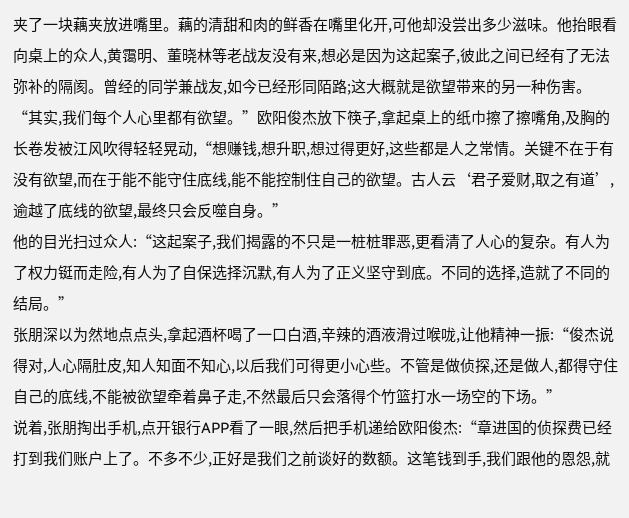夹了一块藕夹放进嘴里。藕的清甜和肉的鲜香在嘴里化开,可他却没尝出多少滋味。他抬眼看向桌上的众人,黄霭明、董晓林等老战友没有来,想必是因为这起案子,彼此之间已经有了无法弥补的隔阂。曾经的同学兼战友,如今已经形同陌路;这大概就是欲望带来的另一种伤害。
“其实,我们每个人心里都有欲望。”欧阳俊杰放下筷子,拿起桌上的纸巾擦了擦嘴角,及胸的长卷发被江风吹得轻轻晃动,“想赚钱,想升职,想过得更好,这些都是人之常情。关键不在于有没有欲望,而在于能不能守住底线,能不能控制住自己的欲望。古人云‘君子爱财,取之有道’,逾越了底线的欲望,最终只会反噬自身。”
他的目光扫过众人:“这起案子,我们揭露的不只是一桩桩罪恶,更看清了人心的复杂。有人为了权力铤而走险,有人为了自保选择沉默,有人为了正义坚守到底。不同的选择,造就了不同的结局。”
张朋深以为然地点点头,拿起酒杯喝了一口白酒,辛辣的酒液滑过喉咙,让他精神一振:“俊杰说得对,人心隔肚皮,知人知面不知心,以后我们可得更小心些。不管是做侦探,还是做人,都得守住自己的底线,不能被欲望牵着鼻子走,不然最后只会落得个竹篮打水一场空的下场。”
说着,张朋掏出手机,点开银行APP看了一眼,然后把手机递给欧阳俊杰:“章进国的侦探费已经打到我们账户上了。不多不少,正好是我们之前谈好的数额。这笔钱到手,我们跟他的恩怨,就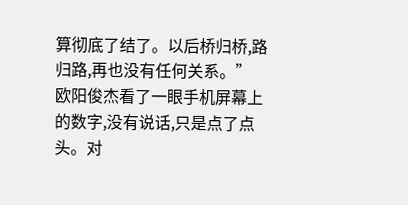算彻底了结了。以后桥归桥,路归路,再也没有任何关系。”
欧阳俊杰看了一眼手机屏幕上的数字,没有说话,只是点了点头。对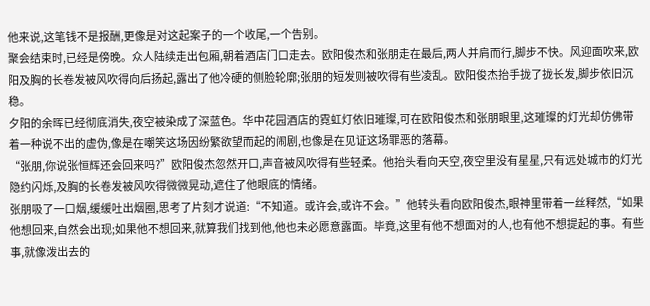他来说,这笔钱不是报酬,更像是对这起案子的一个收尾,一个告别。
聚会结束时,已经是傍晚。众人陆续走出包厢,朝着酒店门口走去。欧阳俊杰和张朋走在最后,两人并肩而行,脚步不快。风迎面吹来,欧阳及胸的长卷发被风吹得向后扬起,露出了他冷硬的侧脸轮廓;张朋的短发则被吹得有些凌乱。欧阳俊杰抬手拢了拢长发,脚步依旧沉稳。
夕阳的余晖已经彻底消失,夜空被染成了深蓝色。华中花园酒店的霓虹灯依旧璀璨,可在欧阳俊杰和张朋眼里,这璀璨的灯光却仿佛带着一种说不出的虚伪,像是在嘲笑这场因纷繁欲望而起的闹剧,也像是在见证这场罪恶的落幕。
“张朋,你说张恒辉还会回来吗?”欧阳俊杰忽然开口,声音被风吹得有些轻柔。他抬头看向天空,夜空里没有星星,只有远处城市的灯光隐约闪烁,及胸的长卷发被风吹得微微晃动,遮住了他眼底的情绪。
张朋吸了一口烟,缓缓吐出烟圈,思考了片刻才说道:“不知道。或许会,或许不会。”他转头看向欧阳俊杰,眼神里带着一丝释然,“如果他想回来,自然会出现;如果他不想回来,就算我们找到他,他也未必愿意露面。毕竟,这里有他不想面对的人,也有他不想提起的事。有些事,就像泼出去的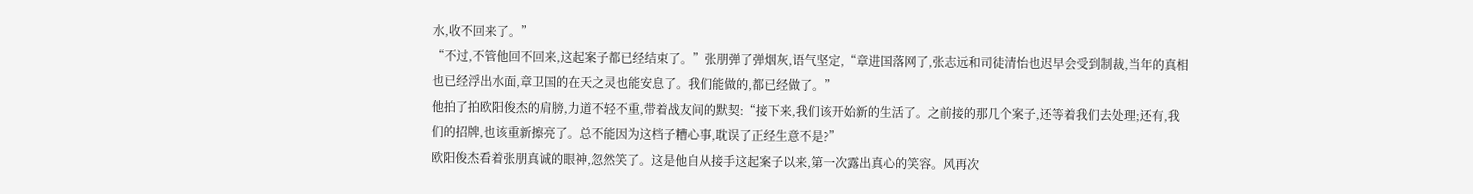水,收不回来了。”
“不过,不管他回不回来,这起案子都已经结束了。”张朋弹了弹烟灰,语气坚定,“章进国落网了,张志远和司徒清怡也迟早会受到制裁,当年的真相也已经浮出水面,章卫国的在天之灵也能安息了。我们能做的,都已经做了。”
他拍了拍欧阳俊杰的肩膀,力道不轻不重,带着战友间的默契:“接下来,我们该开始新的生活了。之前接的那几个案子,还等着我们去处理;还有,我们的招牌,也该重新擦亮了。总不能因为这档子糟心事,耽误了正经生意不是?”
欧阳俊杰看着张朋真诚的眼神,忽然笑了。这是他自从接手这起案子以来,第一次露出真心的笑容。风再次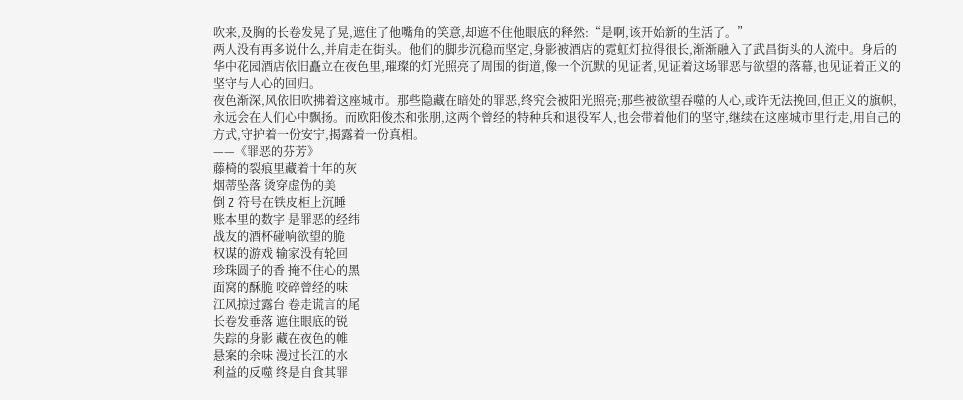吹来,及胸的长卷发晃了晃,遮住了他嘴角的笑意,却遮不住他眼底的释然:“是啊,该开始新的生活了。”
两人没有再多说什么,并肩走在街头。他们的脚步沉稳而坚定,身影被酒店的霓虹灯拉得很长,渐渐融入了武昌街头的人流中。身后的华中花园酒店依旧矗立在夜色里,璀璨的灯光照亮了周围的街道,像一个沉默的见证者,见证着这场罪恶与欲望的落幕,也见证着正义的坚守与人心的回归。
夜色渐深,风依旧吹拂着这座城市。那些隐藏在暗处的罪恶,终究会被阳光照亮;那些被欲望吞噬的人心,或许无法挽回,但正义的旗帜,永远会在人们心中飘扬。而欧阳俊杰和张朋,这两个曾经的特种兵和退役军人,也会带着他们的坚守,继续在这座城市里行走,用自己的方式,守护着一份安宁,揭露着一份真相。
——《罪恶的芬芳》
藤椅的裂痕里藏着十年的灰
烟蒂坠落 烫穿虚伪的美
倒 Z 符号在铁皮柜上沉睡
账本里的数字 是罪恶的经纬
战友的酒杯碰响欲望的脆
权谋的游戏 输家没有轮回
珍珠圆子的香 掩不住心的黑
面窝的酥脆 咬碎曾经的味
江风掠过露台 卷走谎言的尾
长卷发垂落 遮住眼底的锐
失踪的身影 藏在夜色的帷
悬案的余味 漫过长江的水
利益的反噬 终是自食其罪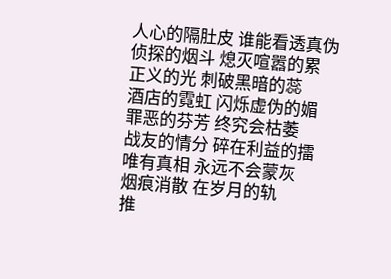人心的隔肚皮 谁能看透真伪
侦探的烟斗 熄灭喧嚣的累
正义的光 刺破黑暗的蕊
酒店的霓虹 闪烁虚伪的媚
罪恶的芬芳 终究会枯萎
战友的情分 碎在利益的擂
唯有真相 永远不会蒙灰
烟痕消散 在岁月的轨
推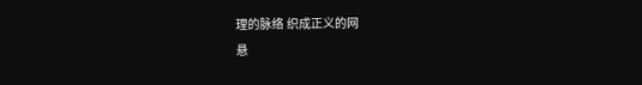理的脉络 织成正义的网
悬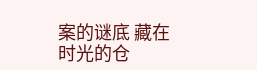案的谜底 藏在时光的仓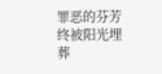罪恶的芬芳 终被阳光埋葬